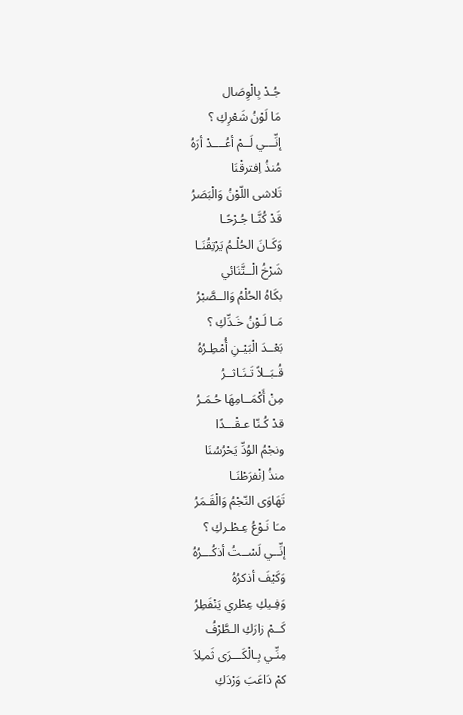جُـدْ بِالْوِصَال
مَا لَوْنُ شَعْرِكِ ؟
إنِّـــي لَــمْ أعُــــدْ أرَهُ
مُنذُ اِفترقْنَا
تَلاشى اللّوْنُ وَالْبَصَرُ
قَدْ كُنَّـا جُـرْحًـا
وَكَـانَ الحُلْـمُ يَرْتِقُنَـا
شَرْخُ الْــتَّنَائي
بكَاهُ الحُلْمُ وَالــصَّبْرُ
مَـا لَـوْنُ خَـدِّكِ ؟
بَعْــدَ الْبَيْـنِ أُمْطِـرُهُ
قُـبَــلاً تَـنَـاثــرُ
مِنْ أَكْمَــامِهَا حُـمَـرُ
قدْ كُـنّا عـقْـــدًا
ونجْمُ الوُدِّ يَحْرُسُنَا
منذُ اِنْفرَطْنَـا
تَهَاوَى النّجْمُ وَالْقَـمَرُ
مـَا نَـوْعُ عِـطْـركِ ؟
إنِّــي لَسْــتُ أذكُـــرُهُ
وَكَيْفَ أذكرُهُ
وَفِـيكِ عِطْري يَنْفَطِرُ
كَــمْ زارَكِ الـطَّرْفُ
مِنِّـي بِـالْكَـــرَى ثَمـِلاَ
كمْ دَاعَبَ وَرْدَكِ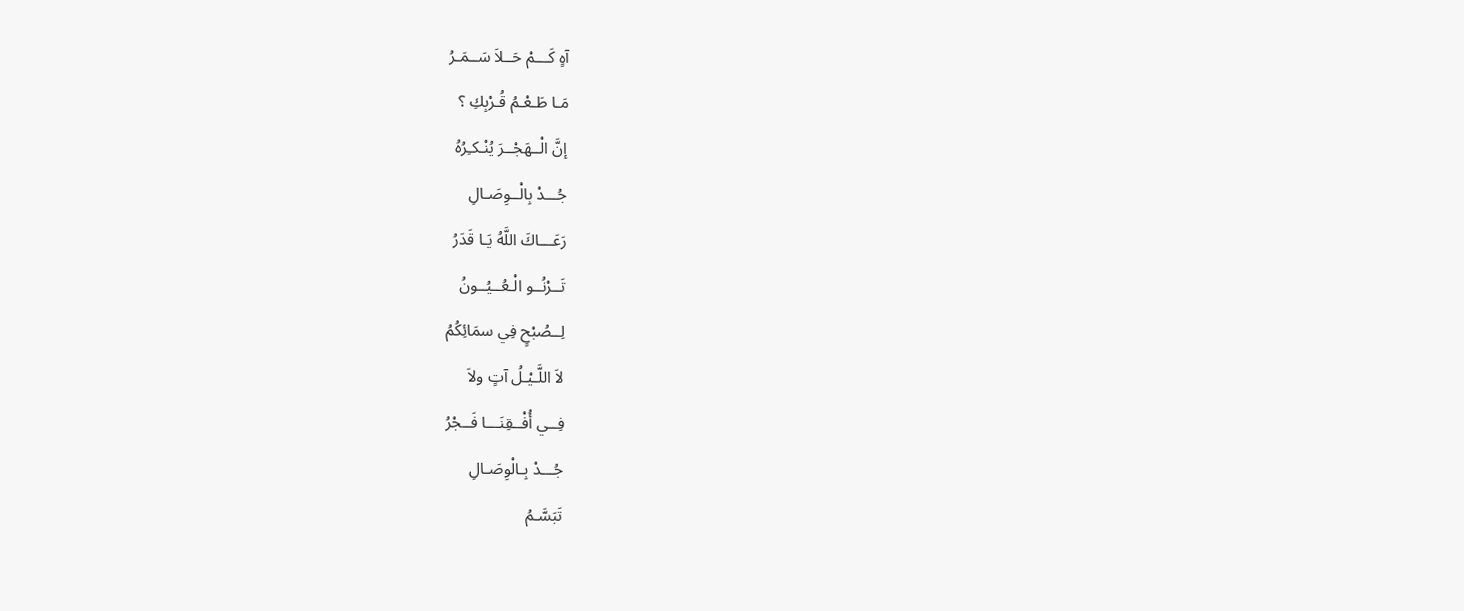آهٍ كَـــمْ حَــلاَ سَــمَـرُ
مَـا طَـعْـمُ قُـرْبِكِ ؟
إنَّ الْــهَجْــرَ يُنْـكـِرُهُ
جُـــدْ بِالْــوِصَـالِ
رَعَـــاكَ اللَّهُ يَـا قَدَرُ
تَــرْنُــو الْـعُــيُــونُ
لِــصُبْحٍ فِي سمَائِكُمُ
لاَ اللَّـيْـلُ آتٍ ولاَ
فِــي أُفْــقِنَـــا فَــجْرُ
جُـــدْ بِـالْوِصَـالِ
تَبَسَّـمُ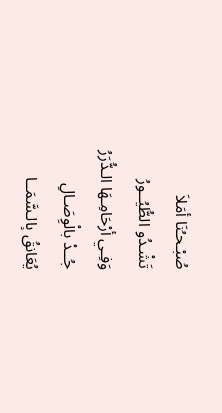صُبْـحـُنَا أمَلاَ
تَشْـدُو الطُّيُــورُ
وَفِـي أرْحَامِـهَا الـدُّرَرُ
جُــدْ بالْوِصَـالِ
يُعَانقُ بِالـسَّمَــا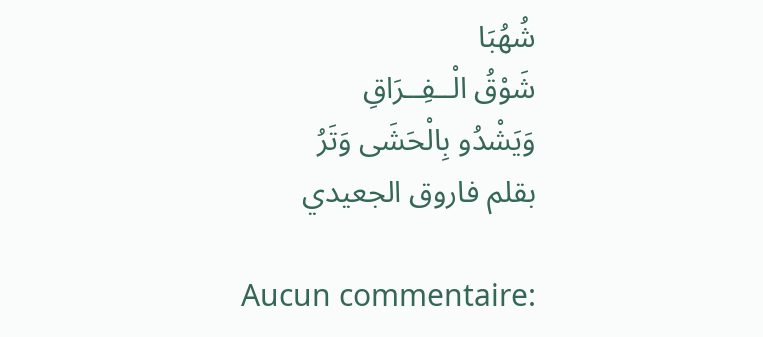شُهُبَا
شَوْقُ الْــفِــرَاقِ
وَيَشْدُو بِالْحَشَى وَتَرُ
بقلم فاروق الجعيدي

Aucun commentaire: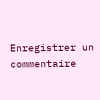Enregistrer un commentaire